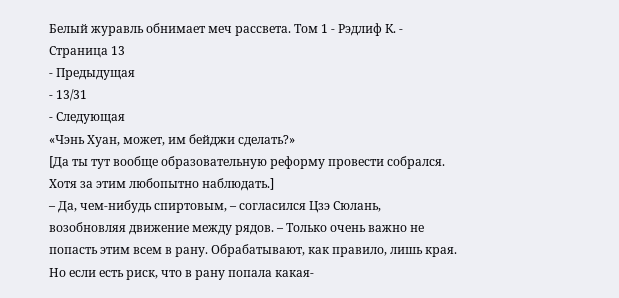Белый журавль обнимает меч рассвета. Том 1 - Рэдлиф К. - Страница 13
- Предыдущая
- 13/31
- Следующая
«Чэнь Хуан, может, им бейджи сделать?»
[Да ты тут вообще образовательную реформу провести собрался. Хотя за этим любопытно наблюдать.]
– Да, чем-нибудь спиртовым, – согласился Цзэ Сюлань, возобновляя движение между рядов. – Только очень важно не попасть этим всем в рану. Обрабатывают, как правило, лишь края. Но если есть риск, что в рану попала какая-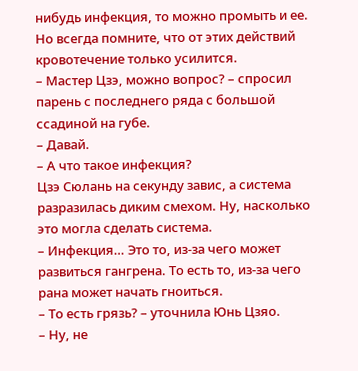нибудь инфекция, то можно промыть и ее. Но всегда помните, что от этих действий кровотечение только усилится.
– Мастер Цзэ, можно вопрос? – спросил парень с последнего ряда с большой ссадиной на губе.
– Давай.
– А что такое инфекция?
Цзэ Сюлань на секунду завис, а система разразилась диким смехом. Ну, насколько это могла сделать система.
– Инфекция… Это то, из-за чего может развиться гангрена. То есть то, из-за чего рана может начать гноиться.
– То есть грязь? – уточнила Юнь Цзяо.
– Ну, не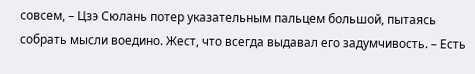совсем, – Цзэ Сюлань потер указательным пальцем большой, пытаясь собрать мысли воедино. Жест, что всегда выдавал его задумчивость. – Есть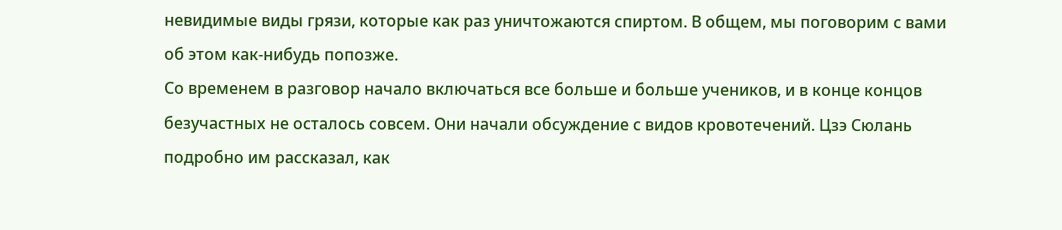невидимые виды грязи, которые как раз уничтожаются спиртом. В общем, мы поговорим с вами об этом как-нибудь попозже.
Со временем в разговор начало включаться все больше и больше учеников, и в конце концов безучастных не осталось совсем. Они начали обсуждение с видов кровотечений. Цзэ Сюлань подробно им рассказал, как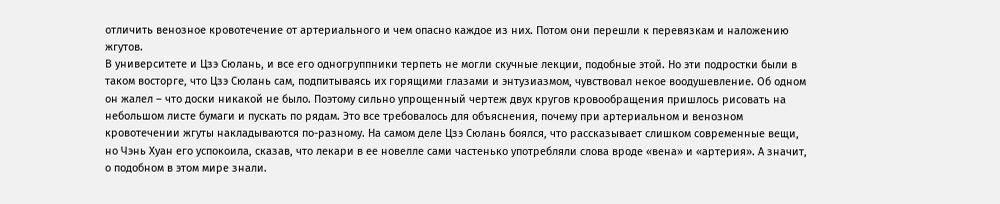отличить венозное кровотечение от артериального и чем опасно каждое из них. Потом они перешли к перевязкам и наложению жгутов.
В университете и Цзэ Сюлань, и все его одногруппники терпеть не могли скучные лекции, подобные этой. Но эти подростки были в таком восторге, что Цзэ Сюлань сам, подпитываясь их горящими глазами и энтузиазмом, чувствовал некое воодушевление. Об одном он жалел – что доски никакой не было. Поэтому сильно упрощенный чертеж двух кругов кровообращения пришлось рисовать на небольшом листе бумаги и пускать по рядам. Это все требовалось для объяснения, почему при артериальном и венозном кровотечении жгуты накладываются по-разному. На самом деле Цзэ Сюлань боялся, что рассказывает слишком современные вещи, но Чэнь Хуан его успокоила, сказав, что лекари в ее новелле сами частенько употребляли слова вроде «вена» и «артерия». А значит, о подобном в этом мире знали.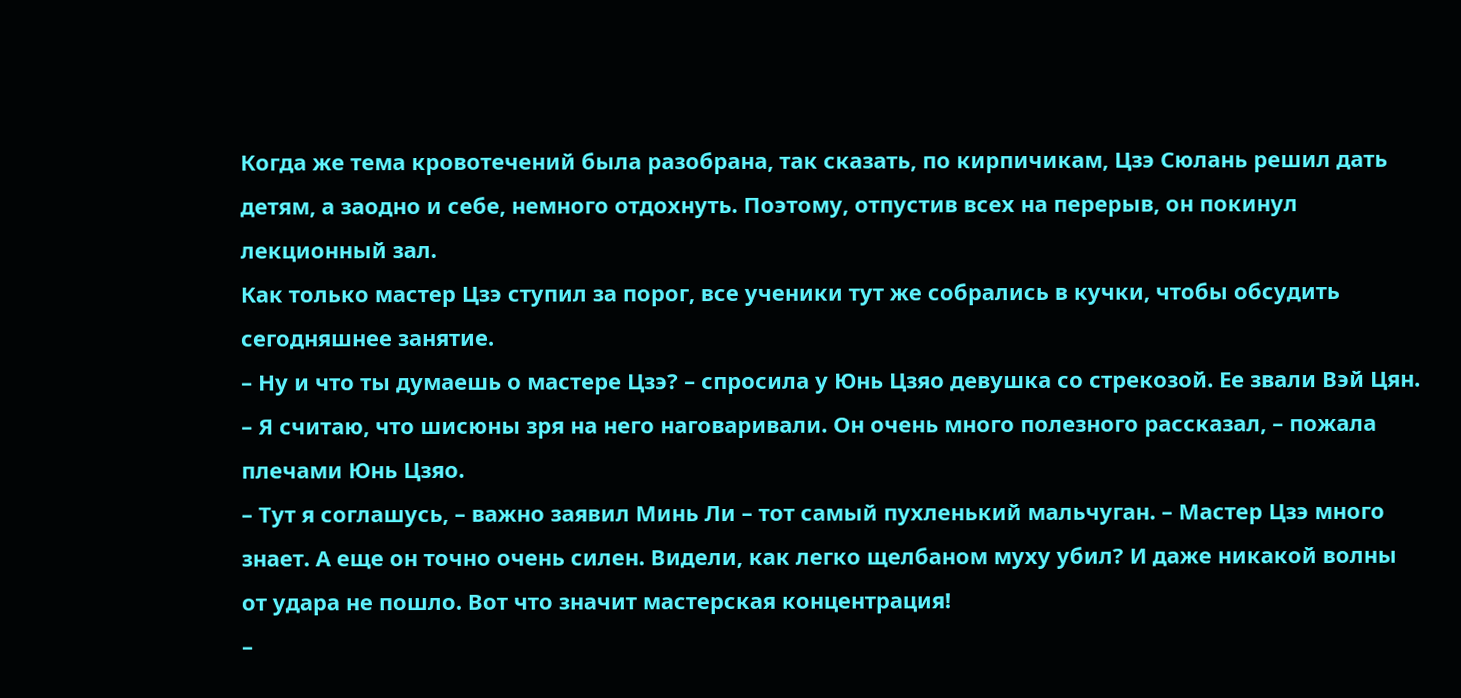Когда же тема кровотечений была разобрана, так сказать, по кирпичикам, Цзэ Сюлань решил дать детям, а заодно и себе, немного отдохнуть. Поэтому, отпустив всех на перерыв, он покинул лекционный зал.
Как только мастер Цзэ ступил за порог, все ученики тут же собрались в кучки, чтобы обсудить сегодняшнее занятие.
– Ну и что ты думаешь о мастере Цзэ? – спросила у Юнь Цзяо девушка со стрекозой. Ее звали Вэй Цян.
– Я считаю, что шисюны зря на него наговаривали. Он очень много полезного рассказал, – пожала плечами Юнь Цзяо.
– Тут я соглашусь, – важно заявил Минь Ли – тот самый пухленький мальчуган. – Мастер Цзэ много знает. А еще он точно очень силен. Видели, как легко щелбаном муху убил? И даже никакой волны от удара не пошло. Вот что значит мастерская концентрация!
–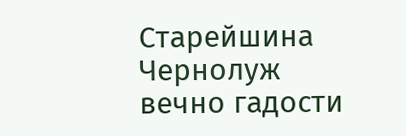Старейшина Чернолуж вечно гадости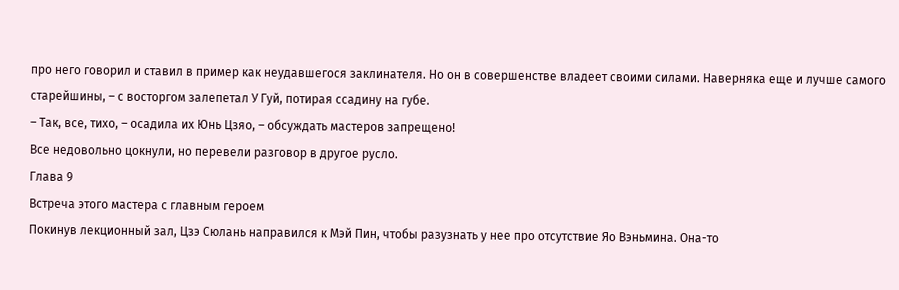про него говорил и ставил в пример как неудавшегося заклинателя. Но он в совершенстве владеет своими силами. Наверняка еще и лучше самого старейшины, – с восторгом залепетал У Гуй, потирая ссадину на губе.
– Так, все, тихо, – осадила их Юнь Цзяо, – обсуждать мастеров запрещено!
Все недовольно цокнули, но перевели разговор в другое русло.
Глава 9
Встреча этого мастера с главным героем
Покинув лекционный зал, Цзэ Сюлань направился к Мэй Пин, чтобы разузнать у нее про отсутствие Яо Вэньмина. Она-то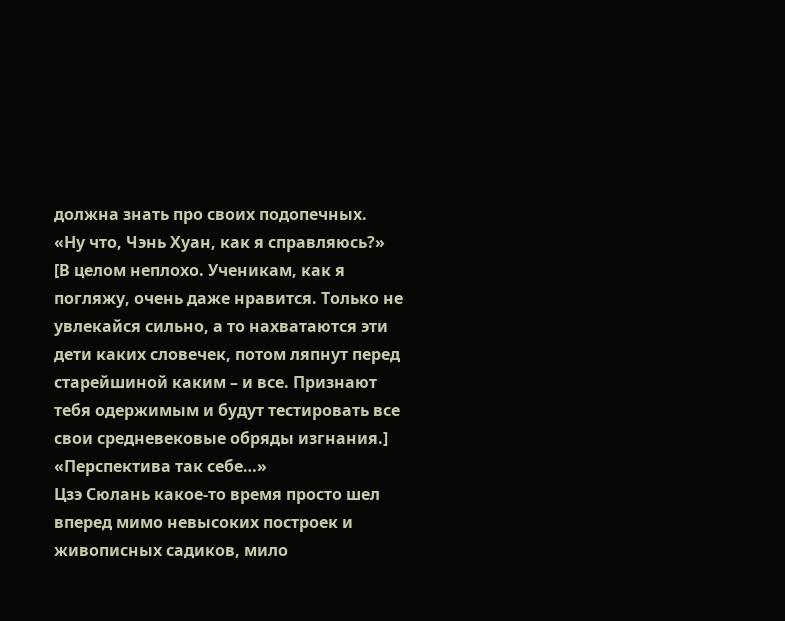должна знать про своих подопечных.
«Ну что, Чэнь Хуан, как я справляюсь?»
[В целом неплохо. Ученикам, как я погляжу, очень даже нравится. Только не увлекайся сильно, а то нахватаются эти дети каких словечек, потом ляпнут перед старейшиной каким – и все. Признают тебя одержимым и будут тестировать все свои средневековые обряды изгнания.]
«Перспектива так себе…»
Цзэ Сюлань какое-то время просто шел вперед мимо невысоких построек и живописных садиков, мило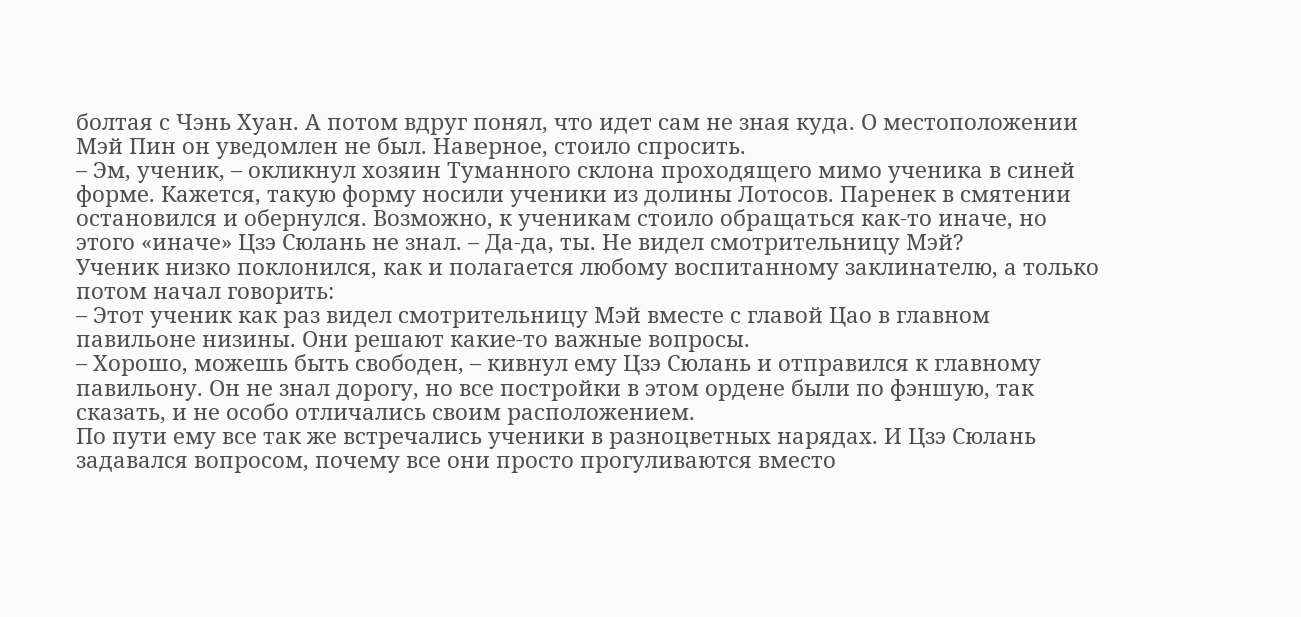болтая с Чэнь Хуан. А потом вдруг понял, что идет сам не зная куда. О местоположении Мэй Пин он уведомлен не был. Наверное, стоило спросить.
– Эм, ученик, – окликнул хозяин Туманного склона проходящего мимо ученика в синей форме. Кажется, такую форму носили ученики из долины Лотосов. Паренек в смятении остановился и обернулся. Возможно, к ученикам стоило обращаться как-то иначе, но этого «иначе» Цзэ Сюлань не знал. – Да-да, ты. Не видел смотрительницу Мэй?
Ученик низко поклонился, как и полагается любому воспитанному заклинателю, а только потом начал говорить:
– Этот ученик как раз видел смотрительницу Мэй вместе с главой Цао в главном павильоне низины. Они решают какие-то важные вопросы.
– Хорошо, можешь быть свободен, – кивнул ему Цзэ Сюлань и отправился к главному павильону. Он не знал дорогу, но все постройки в этом ордене были по фэншую, так сказать, и не особо отличались своим расположением.
По пути ему все так же встречались ученики в разноцветных нарядах. И Цзэ Сюлань задавался вопросом, почему все они просто прогуливаются вместо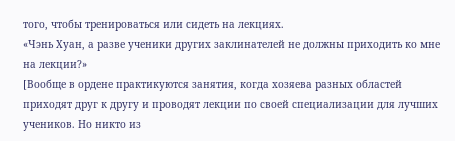того, чтобы тренироваться или сидеть на лекциях.
«Чэнь Хуан, а разве ученики других заклинателей не должны приходить ко мне на лекции?»
[Вообще в ордене практикуются занятия, когда хозяева разных областей приходят друг к другу и проводят лекции по своей специализации для лучших учеников. Но никто из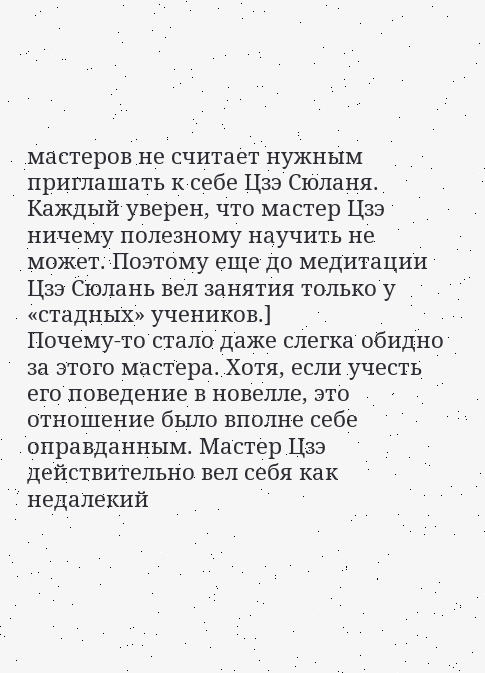мастеров не считает нужным приглашать к себе Цзэ Сюланя. Каждый уверен, что мастер Цзэ ничему полезному научить не может. Поэтому еще до медитации Цзэ Сюлань вел занятия только у «стадных» учеников.]
Почему-то стало даже слегка обидно за этого мастера. Хотя, если учесть его поведение в новелле, это отношение было вполне себе оправданным. Мастер Цзэ действительно вел себя как недалекий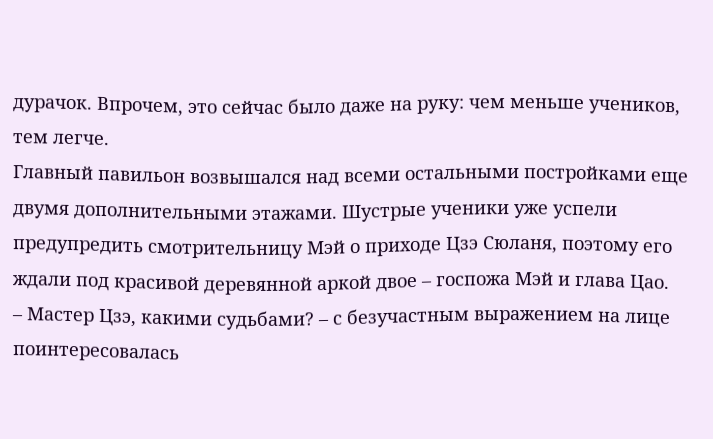дурачок. Впрочем, это сейчас было даже на руку: чем меньше учеников, тем легче.
Главный павильон возвышался над всеми остальными постройками еще двумя дополнительными этажами. Шустрые ученики уже успели предупредить смотрительницу Мэй о приходе Цзэ Сюланя, поэтому его ждали под красивой деревянной аркой двое – госпожа Мэй и глава Цао.
– Мастер Цзэ, какими судьбами? – с безучастным выражением на лице поинтересовалась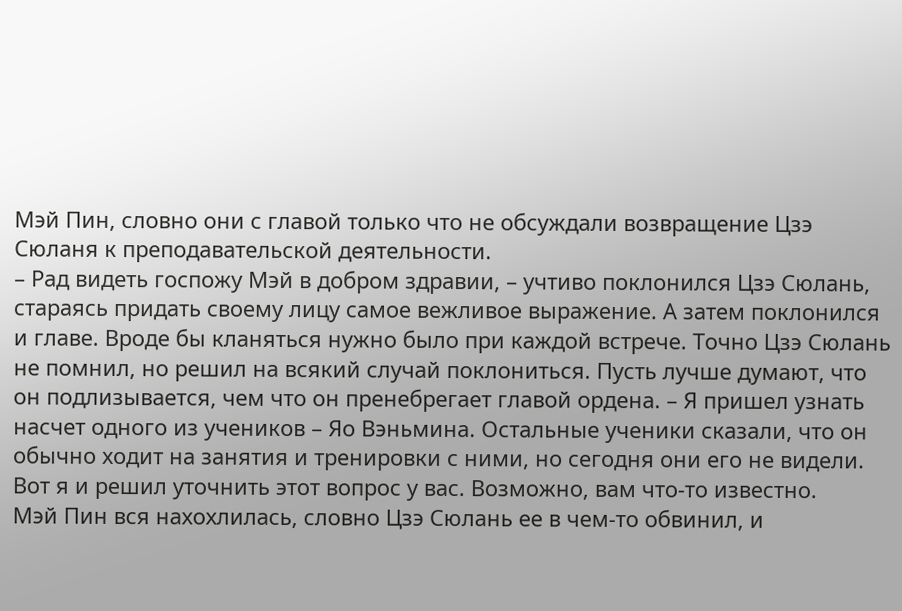Мэй Пин, словно они с главой только что не обсуждали возвращение Цзэ Сюланя к преподавательской деятельности.
– Рад видеть госпожу Мэй в добром здравии, – учтиво поклонился Цзэ Сюлань, стараясь придать своему лицу самое вежливое выражение. А затем поклонился и главе. Вроде бы кланяться нужно было при каждой встрече. Точно Цзэ Сюлань не помнил, но решил на всякий случай поклониться. Пусть лучше думают, что он подлизывается, чем что он пренебрегает главой ордена. – Я пришел узнать насчет одного из учеников – Яо Вэньмина. Остальные ученики сказали, что он обычно ходит на занятия и тренировки с ними, но сегодня они его не видели. Вот я и решил уточнить этот вопрос у вас. Возможно, вам что-то известно.
Мэй Пин вся нахохлилась, словно Цзэ Сюлань ее в чем-то обвинил, и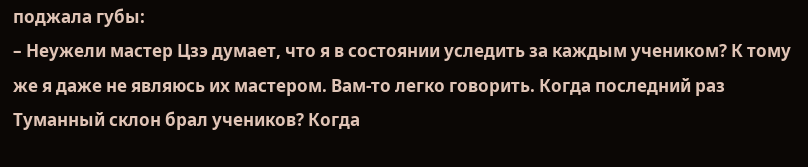поджала губы:
– Неужели мастер Цзэ думает, что я в состоянии уследить за каждым учеником? К тому же я даже не являюсь их мастером. Вам-то легко говорить. Когда последний раз Туманный склон брал учеников? Когда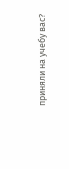приняли на учебу вас?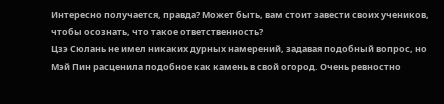Интересно получается, правда? Может быть, вам стоит завести своих учеников, чтобы осознать, что такое ответственность?
Цзэ Сюлань не имел никаких дурных намерений, задавая подобный вопрос, но Мэй Пин расценила подобное как камень в свой огород. Очень ревностно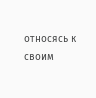относясь к своим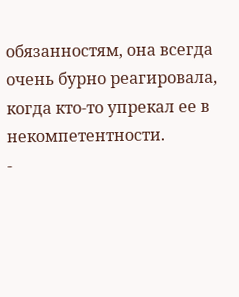обязанностям, она всегда очень бурно реагировала, когда кто-то упрекал ее в некомпетентности.
-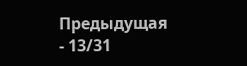Предыдущая
- 13/31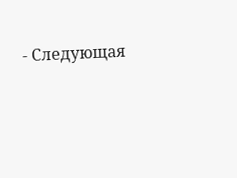- Следующая